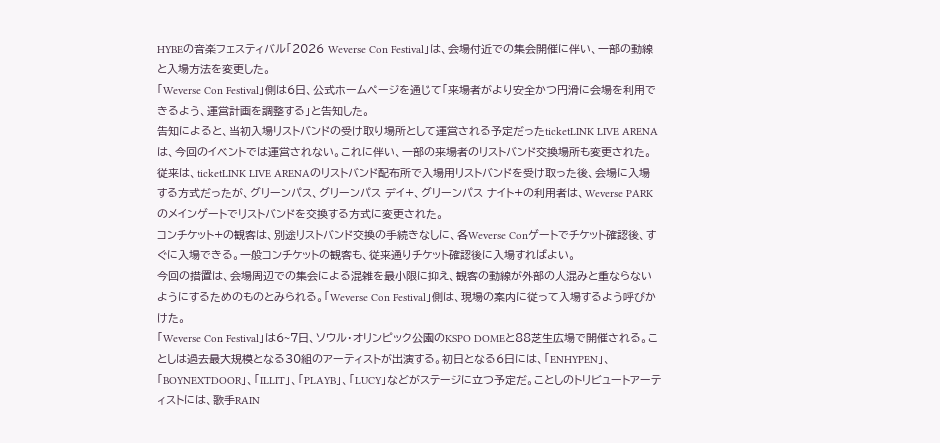HYBEの音楽フェスティバル「2026 Weverse Con Festival」は、会場付近での集会開催に伴い、一部の動線と入場方法を変更した。
「Weverse Con Festival」側は6日、公式ホームページを通じて「来場者がより安全かつ円滑に会場を利用できるよう、運営計画を調整する」と告知した。
告知によると、当初入場リストバンドの受け取り場所として運営される予定だったticketLINK LIVE ARENAは、今回のイベントでは運営されない。これに伴い、一部の来場者のリストバンド交換場所も変更された。
従来は、ticketLINK LIVE ARENAのリストバンド配布所で入場用リストバンドを受け取った後、会場に入場する方式だったが、グリーンパス、グリーンパス デイ+、グリーンパス ナイト+の利用者は、Weverse PARKのメインゲートでリストバンドを交換する方式に変更された。
コンチケット+の観客は、別途リストバンド交換の手続きなしに、各Weverse Conゲートでチケット確認後、すぐに入場できる。一般コンチケットの観客も、従来通りチケット確認後に入場すればよい。
今回の措置は、会場周辺での集会による混雑を最小限に抑え、観客の動線が外部の人混みと重ならないようにするためのものとみられる。「Weverse Con Festival」側は、現場の案内に従って入場するよう呼びかけた。
「Weverse Con Festival」は6~7日、ソウル・オリンピック公園のKSPO DOMEと88芝生広場で開催される。ことしは過去最大規模となる30組のアーティストが出演する。初日となる6日には、「ENHYPEN」、「BOYNEXTDOOR」、「ILLIT」、「PLAYB」、「LUCY」などがステージに立つ予定だ。ことしのトリビュートアーティストには、歌手RAIN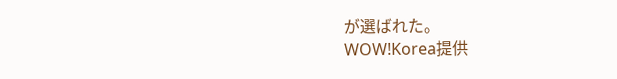が選ばれた。
WOW!Korea提供